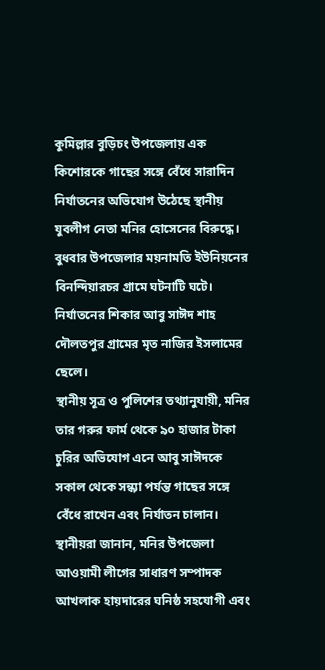কুমিল্লার বুড়িচং উপজেলায় এক কিশোরকে গাছের সঙ্গে বেঁধে সারাদিন নির্যাতনের অভিযোগ উঠেছে স্থানীয় যুবলীগ নেতা মনির হোসেনের বিরুদ্ধে। বুধবার উপজেলার ময়নামতি ইউনিয়নের বিনন্দিয়ারচর গ্রামে ঘটনাটি ঘটে। নির্যাতনের শিকার আবু সাঈদ শাহ দৌলতপুর গ্রামের মৃত নাজির ইসলামের ছেলে।
স্থানীয় সূত্র ও পুলিশের তথ্যানুযায়ী, মনির তার গরুর ফার্ম থেকে ৯০ হাজার টাকা চুরির অভিযোগ এনে আবু সাঈদকে সকাল থেকে সন্ধ্যা পর্যন্ত গাছের সঙ্গে বেঁধে রাখেন এবং নির্যাতন চালান। স্থানীয়রা জানান, মনির উপজেলা আওয়ামী লীগের সাধারণ সম্পাদক আখলাক হায়দারের ঘনিষ্ঠ সহযোগী এবং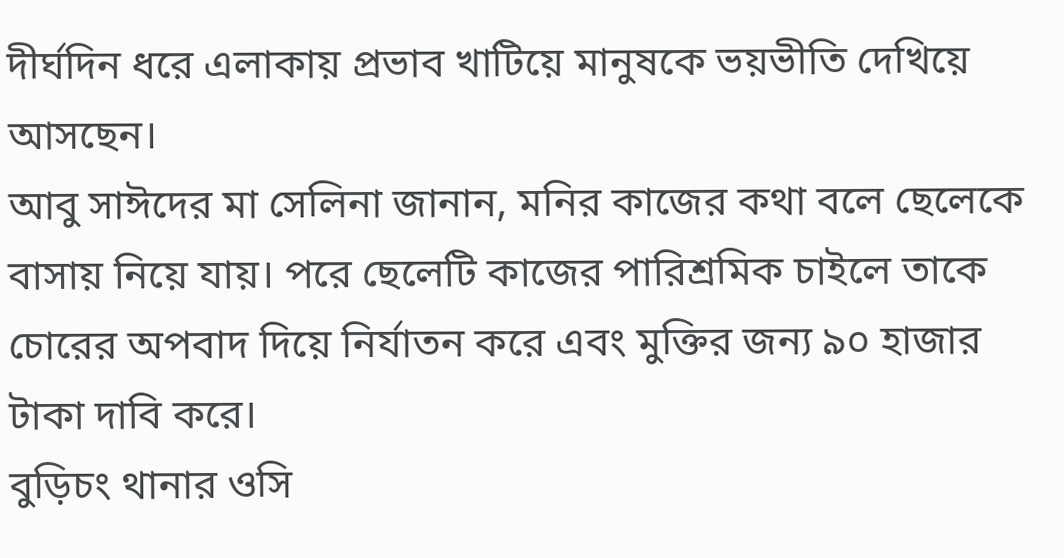দীর্ঘদিন ধরে এলাকায় প্রভাব খাটিয়ে মানুষকে ভয়ভীতি দেখিয়ে আসছেন।
আবু সাঈদের মা সেলিনা জানান, মনির কাজের কথা বলে ছেলেকে বাসায় নিয়ে যায়। পরে ছেলেটি কাজের পারিশ্রমিক চাইলে তাকে চোরের অপবাদ দিয়ে নির্যাতন করে এবং মুক্তির জন্য ৯০ হাজার টাকা দাবি করে।
বুড়িচং থানার ওসি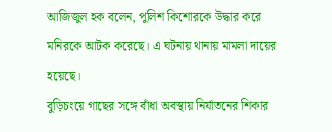আজিজুল হক বলেন, পুলিশ কিশোরকে উদ্ধার করে মনিরকে আটক করেছে। এ ঘটনায় থানায় মামলা দায়ের হয়েছে।
বুড়িচংয়ে গাছের সঙ্গে বাঁধা অবস্থায় নির্যাতনের শিকার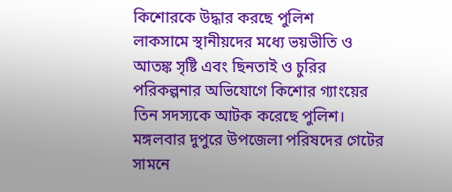কিশোরকে উদ্ধার করছে পুলিশ
লাকসামে স্থানীয়দের মধ্যে ভয়ভীতি ও আতঙ্ক সৃষ্টি এবং ছিনতাই ও চুরির পরিকল্পনার অভিযোগে কিশোর গ্যাংয়ের তিন সদস্যকে আটক করেছে পুলিশ। মঙ্গলবার দুপুরে উপজেলা পরিষদের গেটের সামনে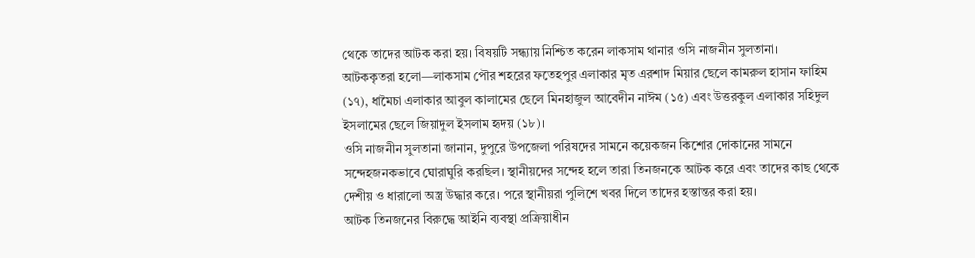থেকে তাদের আটক করা হয়। বিষয়টি সন্ধ্যায় নিশ্চিত করেন লাকসাম থানার ওসি নাজনীন সুলতানা।
আটককৃতরা হলো—লাকসাম পৌর শহরের ফতেহপুর এলাকার মৃত এরশাদ মিয়ার ছেলে কামরুল হাসান ফাহিম (১৭), ধামৈচা এলাকার আবুল কালামের ছেলে মিনহাজুল আবেদীন নাঈম (১৫) এবং উত্তরকুল এলাকার সহিদুল ইসলামের ছেলে জিয়াদুল ইসলাম হৃদয় (১৮)।
ওসি নাজনীন সুলতানা জানান, দুপুরে উপজেলা পরিষদের সামনে কয়েকজন কিশোর দোকানের সামনে সন্দেহজনকভাবে ঘোরাঘুরি করছিল। স্থানীয়দের সন্দেহ হলে তারা তিনজনকে আটক করে এবং তাদের কাছ থেকে দেশীয় ও ধারালো অস্ত্র উদ্ধার করে। পরে স্থানীয়রা পুলিশে খবর দিলে তাদের হস্তান্তর করা হয়।
আটক তিনজনের বিরুদ্ধে আইনি ব্যবস্থা প্রক্রিয়াধীন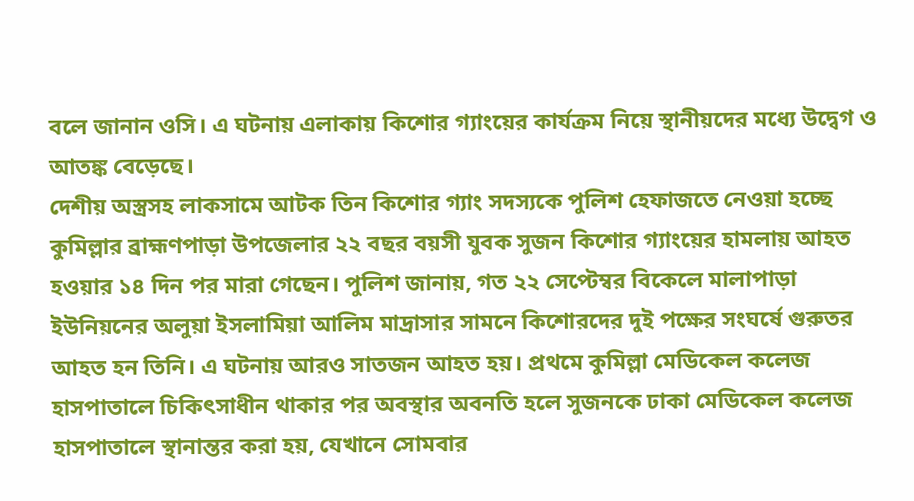বলে জানান ওসি। এ ঘটনায় এলাকায় কিশোর গ্যাংয়ের কার্যক্রম নিয়ে স্থানীয়দের মধ্যে উদ্বেগ ও আতঙ্ক বেড়েছে।
দেশীয় অস্ত্রসহ লাকসামে আটক তিন কিশোর গ্যাং সদস্যকে পুলিশ হেফাজতে নেওয়া হচ্ছে
কুমিল্লার ব্রাহ্মণপাড়া উপজেলার ২২ বছর বয়সী যুবক সুজন কিশোর গ্যাংয়ের হামলায় আহত হওয়ার ১৪ দিন পর মারা গেছেন। পুলিশ জানায়, গত ২২ সেপ্টেম্বর বিকেলে মালাপাড়া ইউনিয়নের অলুয়া ইসলামিয়া আলিম মাদ্রাসার সামনে কিশোরদের দুই পক্ষের সংঘর্ষে গুরুতর আহত হন তিনি। এ ঘটনায় আরও সাতজন আহত হয়। প্রথমে কুমিল্লা মেডিকেল কলেজ হাসপাতালে চিকিৎসাধীন থাকার পর অবস্থার অবনতি হলে সুজনকে ঢাকা মেডিকেল কলেজ হাসপাতালে স্থানান্তর করা হয়, যেখানে সোমবার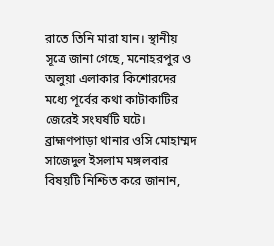রাতে তিনি মারা যান। স্থানীয় সূত্রে জানা গেছে, মনোহরপুর ও অলুয়া এলাকার কিশোরদের মধ্যে পূর্বের কথা কাটাকাটির জেরেই সংঘর্ষটি ঘটে। ব্রাহ্মণপাড়া থানার ওসি মোহাম্মদ সাজেদুল ইসলাম মঙ্গলবার বিষয়টি নিশ্চিত করে জানান,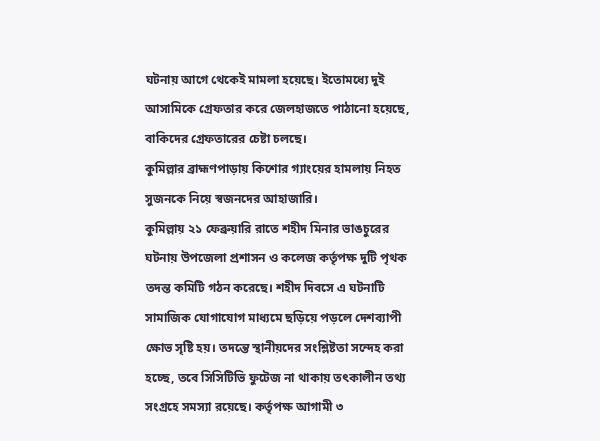ঘটনায় আগে থেকেই মামলা হয়েছে। ইতোমধ্যে দুই আসামিকে গ্রেফতার করে জেলহাজতে পাঠানো হয়েছে, বাকিদের গ্রেফতারের চেষ্টা চলছে।
কুমিল্লার ব্রাহ্মণপাড়ায় কিশোর গ্যাংয়ের হামলায় নিহত সুজনকে নিয়ে স্বজনদের আহাজারি।
কুমিল্লায় ২১ ফেব্রুয়ারি রাতে শহীদ মিনার ভাঙচুরের ঘটনায় উপজেলা প্রশাসন ও কলেজ কর্তৃপক্ষ দুটি পৃথক তদন্ত কমিটি গঠন করেছে। শহীদ দিবসে এ ঘটনাটি সামাজিক যোগাযোগ মাধ্যমে ছড়িয়ে পড়লে দেশব্যাপী ক্ষোভ সৃষ্টি হয়। তদন্তে স্থানীয়দের সংশ্লিষ্টতা সন্দেহ করা হচ্ছে, তবে সিসিটিভি ফুটেজ না থাকায় তৎকালীন তথ্য সংগ্রহে সমস্যা রয়েছে। কর্তৃপক্ষ আগামী ৩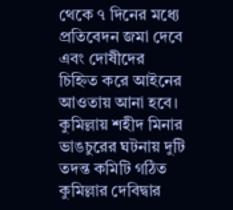থেকে ৭ দিনের মধ্যে প্রতিবেদন জমা দেবে এবং দোষীদের চিহ্নিত করে আইনের আওতায় আনা হবে।
কুমিল্লায় শহীদ মিনার ভাঙচুরের ঘটনায় দুটি তদন্ত কমিটি গঠিত
কুমিল্লার দেবিদ্বার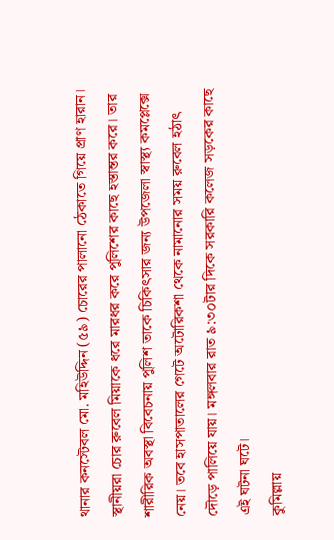থানার কনস্টেবল মো. মহিউদ্দিন (৫৯) চোরের পালানো ঠেকাতে গিয়ে প্রাণ হারান। স্থানীয়রা চোর রুবেল মিয়াকে ধরে মারধর করে পুলিশের কাছে হস্তান্তর করে। তার শারীরিক অবস্থা বিবেচনায় পুলিশ তাকে চিকিৎসার জন্য উপজেলা স্বাস্থ্য কমপ্লেক্সে নেয়। তবে হাসপাতালের গেটে অটোরিকশা থেকে নামানোর সময় রুবেল হঠাৎ দৌড়ে পালিয়ে যায়। মঙ্গলবার রাত ৯:৩০টার দিকে সরকারি কলেজ সড়কের কাছে এই ঘটনা ঘটে।
কুমিল্লায়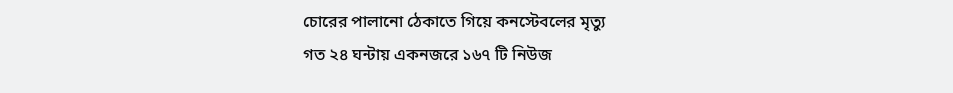চোরের পালানো ঠেকাতে গিয়ে কনস্টেবলের মৃত্যু
গত ২৪ ঘন্টায় একনজরে ১৬৭ টি নিউজ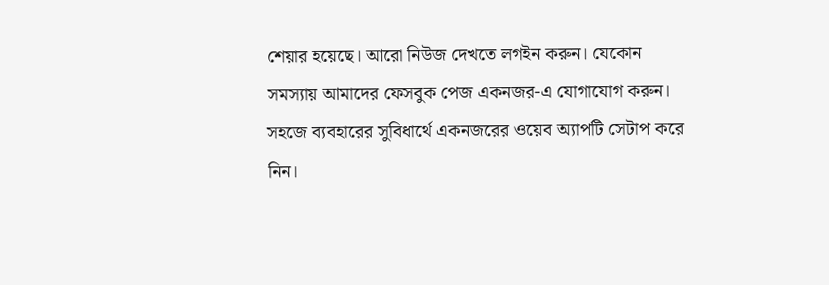শেয়ার হয়েছে। আরো নিউজ দেখতে লগইন করুন। যেকোন সমস্যায় আমাদের ফেসবুক পেজ একনজর-এ যোগাযোগ করুন।
সহজে ব্যবহারের সুবিধার্থে একনজরের ওয়েব অ্যাপটি সেটাপ করে নিন।